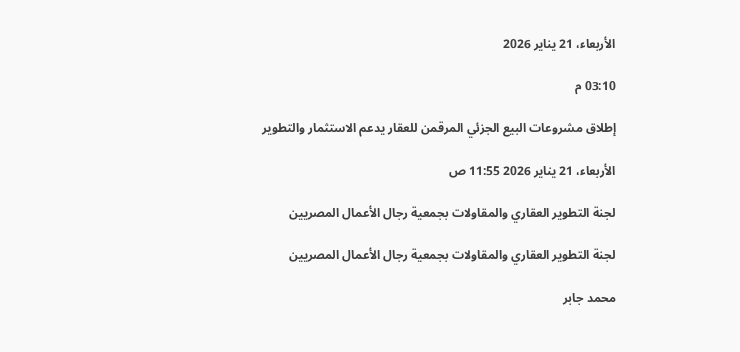الأربعاء، 21 يناير 2026

03:10 م

إطلاق مشروعات البيع الجزئي المرقمن للعقار يدعم الاستثمار والتطوير

الأربعاء، 21 يناير 2026 11:55 ص

لجنة التطوير العقاري والمقاولات بجمعية رجال الأعمال المصريين

لجنة التطوير العقاري والمقاولات بجمعية رجال الأعمال المصريين

محمد جابر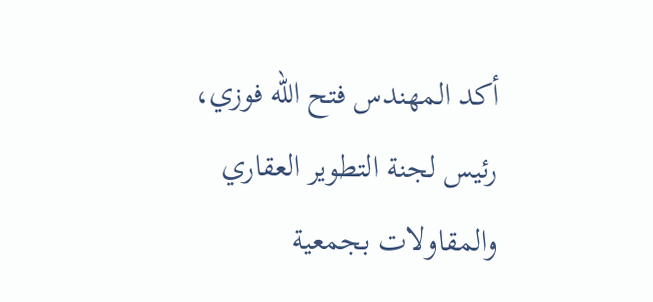أكد المهندس فتح الله فوزي، رئيس لجنة التطوير العقاري والمقاولات بجمعية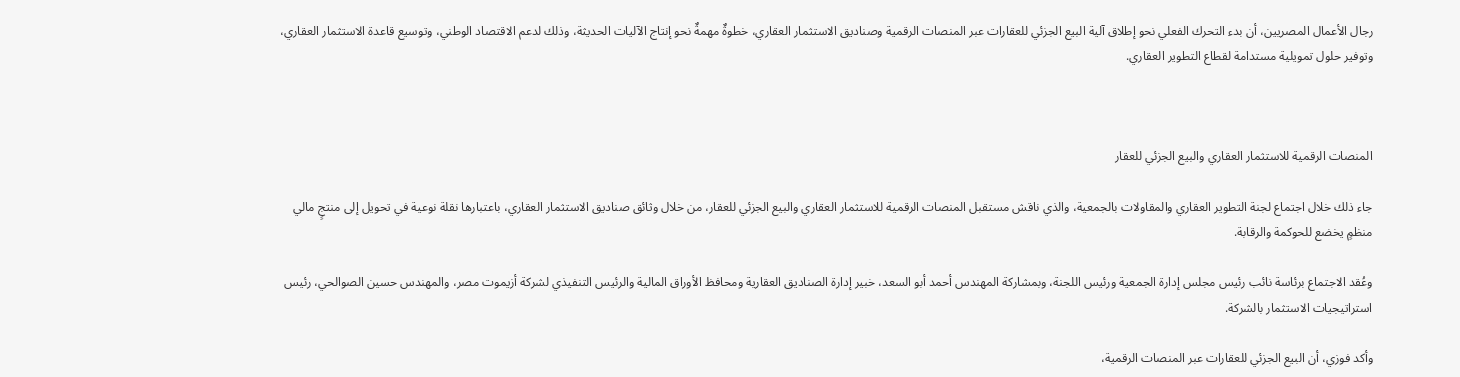رجال الأعمال المصريين، أن بدء التحرك الفعلي نحو إطلاق آلية البيع الجزئي للعقارات عبر المنصات الرقمية وصناديق الاستثمار العقاري، خطوةٌ مهمةٌ نحو إنتاج الآليات الحديثة، وذلك لدعم الاقتصاد الوطني، وتوسيع قاعدة الاستثمار العقاري، وتوفير حلول تمويلية مستدامة لقطاع التطوير العقاري.



المنصات الرقمية للاستثمار العقاري والبيع الجزئي للعقار

جاء ذلك خلال اجتماع لجنة التطوير العقاري والمقاولات بالجمعية، والذي ناقش مستقبل المنصات الرقمية للاستثمار العقاري والبيع الجزئي للعقار، من خلال وثائق صناديق الاستثمار العقاري، باعتبارها نقلة نوعية في تحويل إلى منتجٍ مالي منظمٍ يخضع للحوكمة والرقابة.

وعُقد الاجتماع برئاسة نائب رئيس مجلس إدارة الجمعية ورئيس اللجنة، وبمشاركة المهندس أحمد أبو السعد، خبير إدارة الصناديق العقارية ومحافظ الأوراق المالية والرئيس التنفيذي لشركة أزيموت مصر، والمهندس حسين الصوالحي، رئيس استراتيجيات الاستثمار بالشركة.

وأكد فوزي، أن البيع الجزئي للعقارات عبر المنصات الرقمية،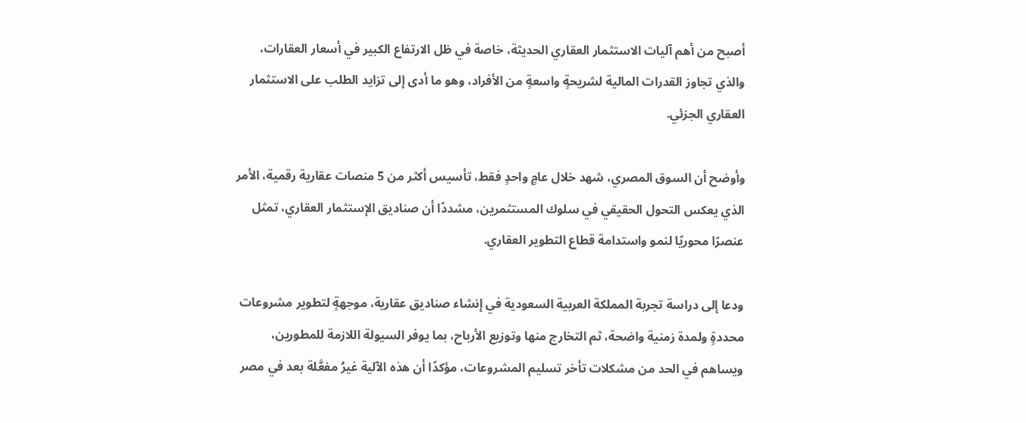أصبح من أهم آليات الاستثمار العقاري الحديثة، خاصة في ظل الارتفاع الكبير في أسعار العقارات، والذي تجاوز القدرات المالية لشريحةٍ واسعةٍ من الأفراد، وهو ما أدى إلى تزايد الطلب على الاستثمار العقاري الجزئي.

وأوضح أن السوق المصري، شهد خلال عامٍ واحدٍ فقط، تأسيس أكثر من 5 منصات عقارية رقمية، الأمر الذي يعكس التحول الحقيقي في سلوك المستثمرين، مشددًا أن صناديق الإستثمار العقاري، تمثل عنصرًا محوريًا لنمو واستدامة قطاع التطوير العقاري.

ودعا إلى دراسة تجربة المملكة العربية السعودية في إنشاء صناديق عقارية، موجهةٍ لتطوير مشروعات محددةٍ ولمدة زمنية واضحة، ثم التخارج منها وتوزيع الأرباح، بما يوفر السيولة اللازمة للمطورين، ويساهم في الحد من مشكلات تأخر تسليم المشروعات، مؤكدًا أن هذه الآلية غيرُ مفعَّلة بعد في مصر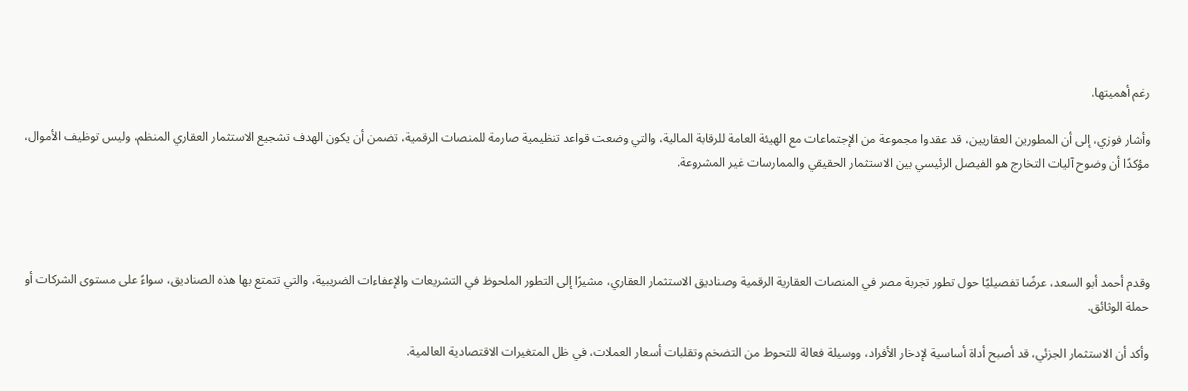رغم أهميتها.

وأشار فوزي، إلى أن المطورين العقاريين، قد عقدوا مجموعة من الإجتماعات مع الهيئة العامة للرقابة المالية، والتي وضعت قواعد تنظيمية صارمة للمنصات الرقمية، تضمن أن يكون الهدف تشجيع الاستثمار العقاري المنظم، وليس توظيف الأموال، مؤكدًا أن وضوح آليات التخارج هو الفيصل الرئيسي بين الاستثمار الحقيقي والممارسات غير المشروعة.




وقدم أحمد أبو السعد، عرضًا تفصيليًا حول تطور تجربة مصر في المنصات العقارية الرقمية وصناديق الاستثمار العقاري، مشيرًا إلى التطور الملحوظ في التشريعات والإعفاءات الضريبية، والتي تتمتع بها هذه الصناديق، سواءً على مستوى الشركات أو حملة الوثائق.

وأكد أن الاستثمار الجزئي، قد أصبح أداة أساسية لإدخار الأفراد، ووسيلة فعالة للتحوط من التضخم وتقلبات أسعار العملات، في ظل المتغيرات الاقتصادية العالمية.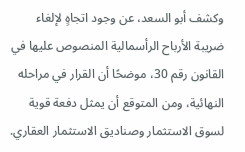وكشف أبو السعد، عن وجود اتجاهٍ لإلغاء ضريبة الأرباح الرأسمالية المنصوص عليها في القانون رقم 30، موضحًا أن القرار في مراحله النهائية، ومن المتوقع أن يمثل دفعة قوية لسوق الاستثمار وصناديق الاستثمار العقاري.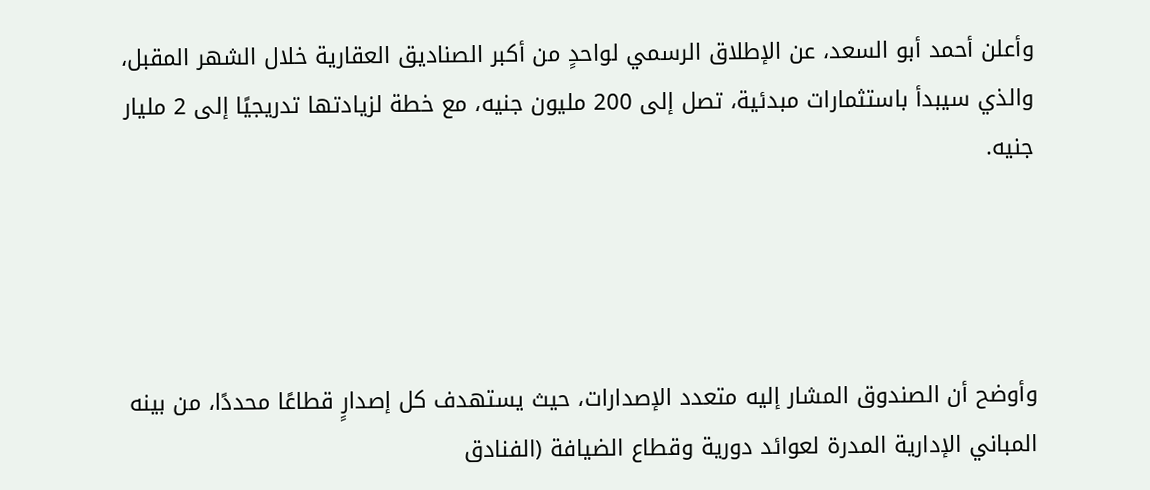وأعلن أحمد أبو السعد، عن الإطلاق الرسمي لواحدٍ من أكبر الصناديق العقارية خلال الشهر المقبل، والذي سيبدأ باستثمارات مبدئية، تصل إلى 200 مليون جنيه، مع خطة لزيادتها تدريجيًا إلى 2 مليار جنيه.




وأوضح أن الصندوق المشار إليه متعدد الإصدارات، حيث يستهدف كل إصدارٍ قطاعًا محددًا، من بينه المباني الإدارية المدرة لعوائد دورية وقطاع الضيافة (الفنادق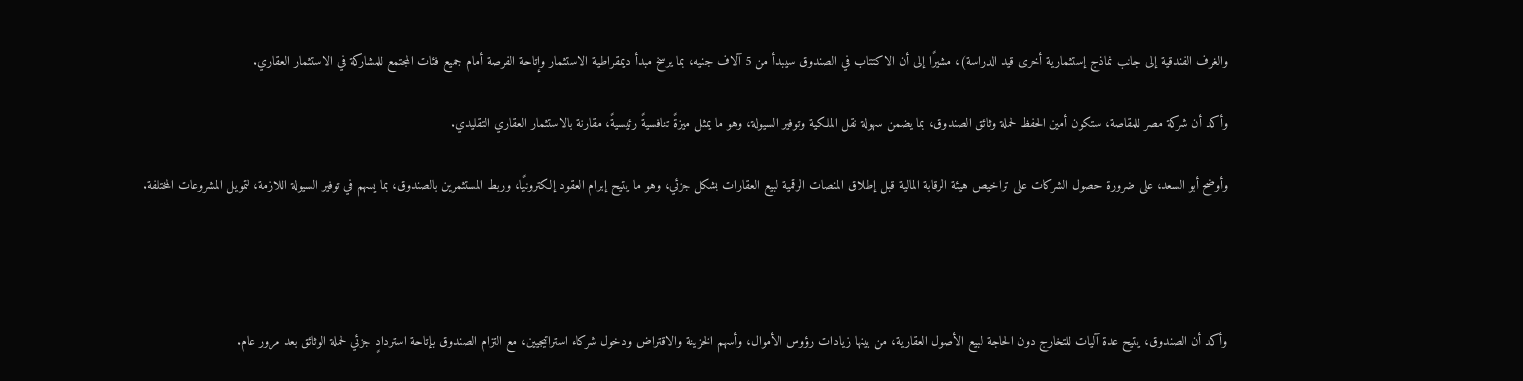والغرف الفندقية إلى جانب نماذج إستثمارية أخرى قيد الدراسة)، مشيرًا إلى أن الاكتتاب في الصندوق سيبدأ من 5 آلاف جنيه، بما يرسخ مبدأ ديمقراطية الاستثمار وإتاحة الفرصة أمام جميع فئات المجتمع للمشاركة في الاستثمار العقاري.

وأكد أن شركة مصر للمقاصة، ستكون أمين الحفظ لحملة وثائق الصندوق، بما يضمن سهولة نقل الملكية وتوفير السيولة، وهو ما يمثل ميزةً تنافسيةً رئيسيةً، مقارنة بالاستثمار العقاري التقليدي.

وأوضح أبو السعد، على ضرورة حصول الشركات على تراخيص هيئة الرقابة المالية قبل إطلاق المنصات الرقمية لبيع العقارات بشكل جزئي، وهو ما يتيح إبرام العقود إلكترونيًا، وربط المستثمرين بالصندوق، بما يسهم في توفير السيولة اللازمة، لتمويل المشروعات المختلفة.




وأكد أن الصندوق، يتيح عدة آليات للتخارج دون الحاجة لبيع الأصول العقارية، من بينها زيادات رؤوس الأموال، وأسهم الخزينة والاقتراض ودخول شركاء استراتيجيين، مع التزام الصندوق بإتاحة استردادٍ جزئي لحملة الوثائق بعد مرور عام.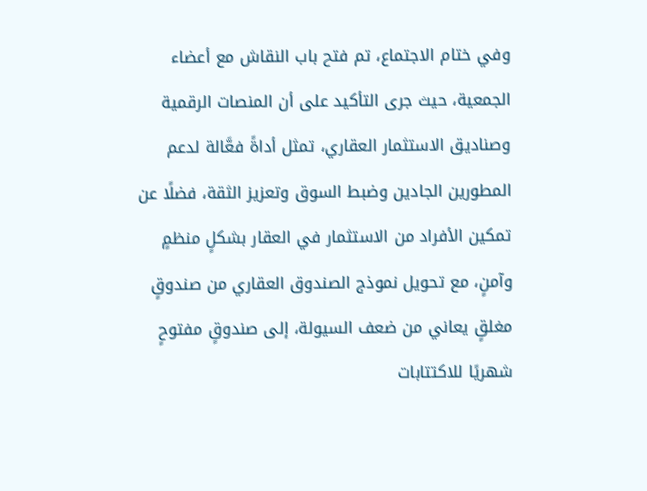وفي ختام الاجتماع، تم فتح باب النقاش مع أعضاء الجمعية، حيث جرى التأكيد على أن المنصات الرقمية وصناديق الاستثمار العقاري، تمثل أداةً فعَّالة لدعم المطورين الجادين وضبط السوق وتعزيز الثقة، فضلًا عن تمكين الأفراد من الاستثمار في العقار بشكلٍ منظمٍ وآمنٍ، مع تحويل نموذج الصندوق العقاري من صندوقٍ مغلقٍ يعاني من ضعف السيولة، إلى صندوقٍ مفتوحٍ شهريًا للاكتتابات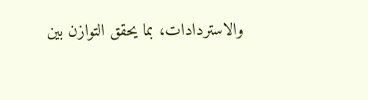والاستردادات، بما يحقق التوازن بين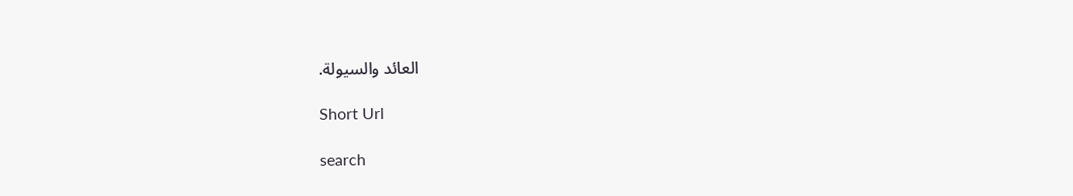العائد والسيولة.

Short Url

search